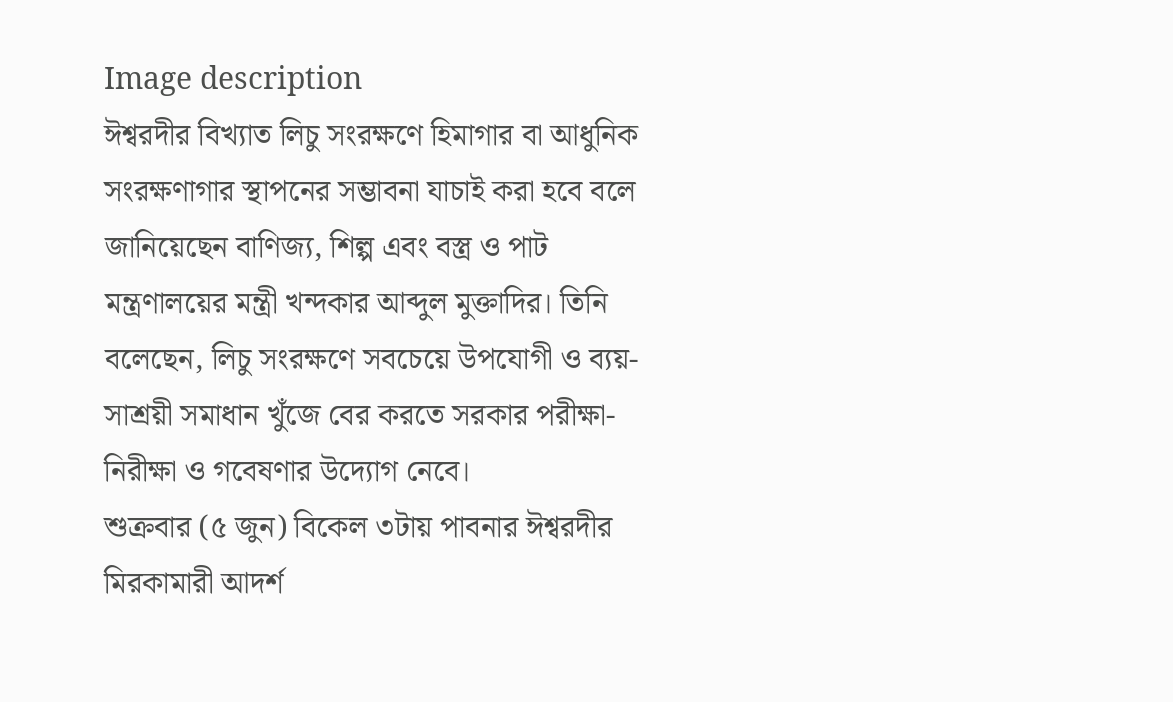Image description
ঈশ্বরদীর বিখ্যাত লিচু সংরক্ষণে হিমাগার বা আধুনিক সংরক্ষণাগার স্থাপনের সম্ভাবনা যাচাই করা হবে বলে জানিয়েছেন বাণিজ্য, শিল্প এবং বস্ত্র ও পাট মন্ত্রণালয়ের মন্ত্রী খন্দকার আব্দুল মুক্তাদির। তিনি বলেছেন, লিচু সংরক্ষণে সবচেয়ে উপযোগী ও ব্যয়-সাশ্রয়ী সমাধান খুঁজে বের করতে সরকার পরীক্ষা-নিরীক্ষা ও গবেষণার উদ্যোগ নেবে।
শুক্রবার (৫ জুন) বিকেল ৩টায় পাবনার ঈশ্বরদীর মিরকামারী আদর্শ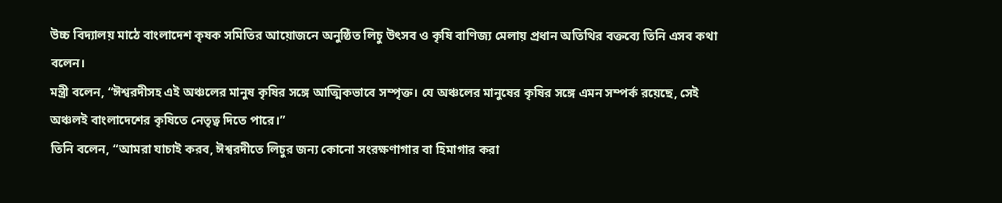উচ্চ বিদ্যালয় মাঠে বাংলাদেশ কৃষক সমিতির আয়োজনে অনুষ্ঠিত লিচু উৎসব ও কৃষি বাণিজ্য মেলায় প্রধান অতিথির বক্তব্যে তিনি এসব কথা বলেন।
মন্ত্রী বলেন, “ঈশ্বরদীসহ এই অঞ্চলের মানুষ কৃষির সঙ্গে আত্মিকভাবে সম্পৃক্ত। যে অঞ্চলের মানুষের কৃষির সঙ্গে এমন সম্পর্ক রয়েছে, সেই অঞ্চলই বাংলাদেশের কৃষিতে নেতৃত্ব দিতে পারে।”
তিনি বলেন, “আমরা যাচাই করব, ঈশ্বরদীতে লিচুর জন্য কোনো সংরক্ষণাগার বা হিমাগার করা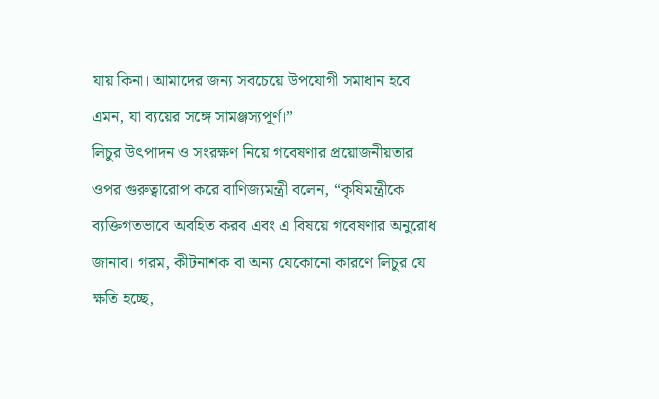যায় কিনা। আমাদের জন্য সবচেয়ে উপযোগী সমাধান হবে এমন, যা ব্যয়ের সঙ্গে সামঞ্জস্যপূর্ণ।”
লিচুর উৎপাদন ও সংরক্ষণ নিয়ে গবেষণার প্রয়োজনীয়তার ওপর গুরুত্বারোপ করে বাণিজ্যমন্ত্রী বলেন, “কৃষিমন্ত্রীকে ব্যক্তিগতভাবে অবহিত করব এবং এ বিষয়ে গবেষণার অনুরোধ জানাব। গরম, কীটনাশক বা অন্য যেকোনো কারণে লিচুর যে ক্ষতি হচ্ছে,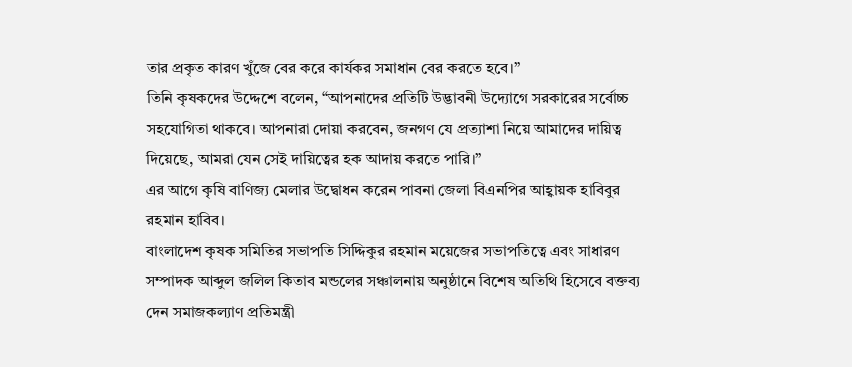তার প্রকৃত কারণ খুঁজে বের করে কার্যকর সমাধান বের করতে হবে।”
তিনি কৃষকদের উদ্দেশে বলেন, “আপনাদের প্রতিটি উদ্ভাবনী উদ্যোগে সরকারের সর্বোচ্চ সহযোগিতা থাকবে। আপনারা দোয়া করবেন, জনগণ যে প্রত্যাশা নিয়ে আমাদের দায়িত্ব দিয়েছে, আমরা যেন সেই দায়িত্বের হক আদায় করতে পারি।”
এর আগে কৃষি বাণিজ্য মেলার উদ্বোধন করেন পাবনা জেলা বিএনপির আহ্বায়ক হাবিবুর রহমান হাবিব।
বাংলাদেশ কৃষক সমিতির সভাপতি সিদ্দিকুর রহমান ময়েজের সভাপতিত্বে এবং সাধারণ সম্পাদক আব্দুল জলিল কিতাব মন্ডলের সঞ্চালনায় অনুষ্ঠানে বিশেষ অতিথি হিসেবে বক্তব্য দেন সমাজকল্যাণ প্রতিমন্ত্রী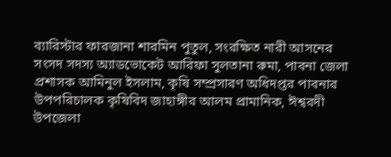ব্যারিস্টার ফারজানা শারমিন পুতুল, সংরক্ষিত নারী আসনের সংসদ সদস্য অ্যাডভোকেট আরিফা সুলতানা রুমা, পাবনা জেলা প্রশাসক আমিনুল ইসলাম, কৃষি সম্প্রসারণ অধিদপ্তর পাবনার উপপরিচালক কৃষিবিদ জাহাঙ্গীর আলম প্রামানিক, ঈশ্বরদী উপজেলা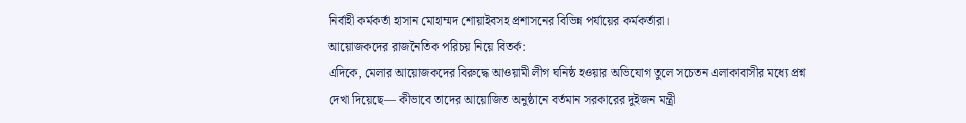নির্বাহী কর্মকর্তা হাসান মোহাম্মদ শোয়াইবসহ প্রশাসনের বিভিন্ন পর্যায়ের কর্মকর্তারা।
আয়োজকদের রাজনৈতিক পরিচয় নিয়ে বিতর্ক:
এদিকে, মেলার আয়োজকদের বিরুদ্ধে আওয়ামী লীগ ঘনিষ্ঠ হওয়ার অভিযোগ তুলে সচেতন এলাকাবাসীর মধ্যে প্রশ্ন দেখা দিয়েছে— কীভাবে তাদের আয়োজিত অনুষ্ঠানে বর্তমান সরকারের দুইজন মন্ত্রী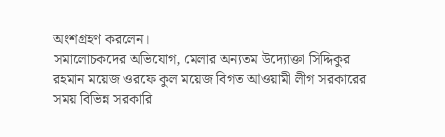অংশগ্রহণ করলেন।
সমালোচকদের অভিযোগ, মেলার অন্যতম উদ্যোক্তা সিদ্দিকুর রহমান ময়েজ ওরফে কুল ময়েজ বিগত আওয়ামী লীগ সরকারের সময় বিভিন্ন সরকারি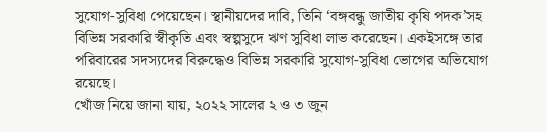সুযোগ-সুবিধা পেয়েছেন। স্থানীয়দের দাবি, তিনি ‘বঙ্গবন্ধু জাতীয় কৃষি পদক’সহ বিভিন্ন সরকারি স্বীকৃতি এবং স্বল্পসুদে ঋণ সুবিধা লাভ করেছেন। একইসঙ্গে তার পরিবারের সদস্যদের বিরুদ্ধেও বিভিন্ন সরকারি সুযোগ-সুবিধা ভোগের অভিযোগ রয়েছে।
খোঁজ নিয়ে জানা যায়, ২০২২ সালের ২ ও ৩ জুন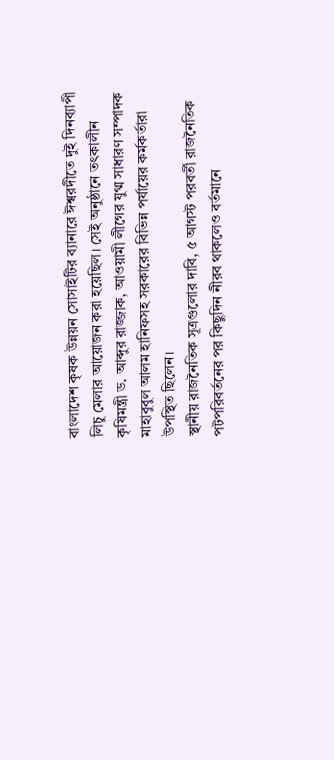বাংলাদেশ কৃষক উন্নয়ন সোসাইটির ব্যানারে ঈশ্বরদীতে দুই দিনব্যাপী লিচু মেলার আয়োজন করা হয়েছিল। সেই অনুষ্ঠানে তৎকালীন কৃষিমন্ত্রী ড. আব্দুর রাজ্জাক, আওয়ামী লীগের যুগ্ম সাধারণ সম্পাদক মাহাবুবুল আলম হানিফসহ সরকারের বিভিন্ন পর্যায়ের কর্মকর্তারা উপস্থিত ছিলেন।
স্থানীয় রাজনৈতিক সূত্রগুলোর দাবি, ৫ আগস্ট পরবর্তী রাজনৈতিক পটপরিবর্তনের পর কিছুদিন নীরব থাকলেও বর্তমানে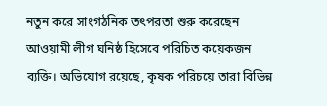নতুন করে সাংগঠনিক তৎপরতা শুরু করেছেন আওয়ামী লীগ ঘনিষ্ঠ হিসেবে পরিচিত কয়েকজন ব্যক্তি। অভিযোগ রয়েছে, কৃষক পরিচয়ে তারা বিভিন্ন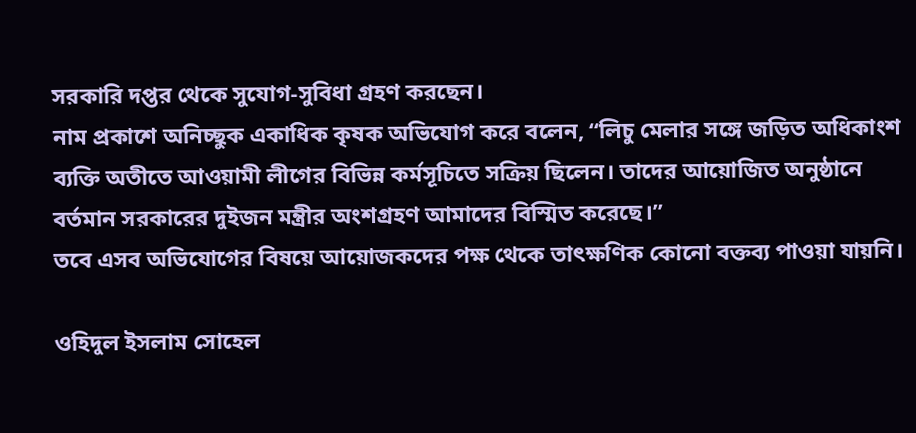সরকারি দপ্তর থেকে সুযোগ-সুবিধা গ্রহণ করছেন।
নাম প্রকাশে অনিচ্ছুক একাধিক কৃষক অভিযোগ করে বলেন, “লিচু মেলার সঙ্গে জড়িত অধিকাংশ ব্যক্তি অতীতে আওয়ামী লীগের বিভিন্ন কর্মসূচিতে সক্রিয় ছিলেন। তাদের আয়োজিত অনুষ্ঠানে বর্তমান সরকারের দুইজন মন্ত্রীর অংশগ্রহণ আমাদের বিস্মিত করেছে।”
তবে এসব অভিযোগের বিষয়ে আয়োজকদের পক্ষ থেকে তাৎক্ষণিক কোনো বক্তব্য পাওয়া যায়নি।

ওহিদুল ইসলাম সোহেল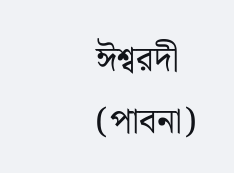ঈশ্বরদী (পাবনা)